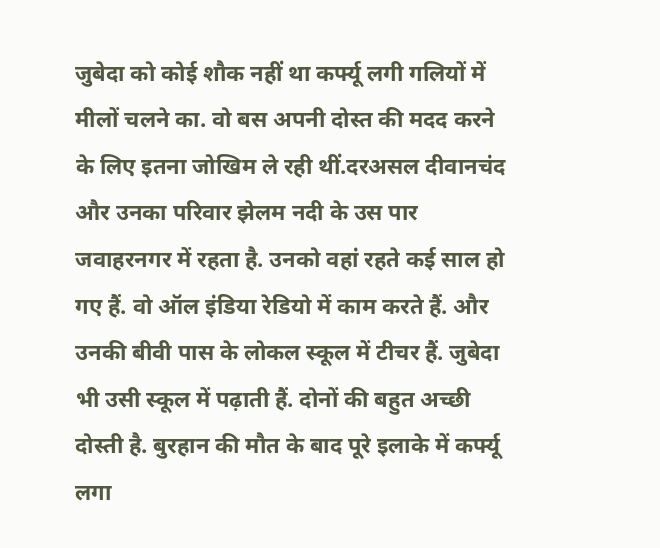जुबेदा को कोई शौक नहीं था कर्फ्यू लगी गलियों में मीलों चलने का. वो बस अपनी दोस्त की मदद करने के लिए इतना जोखिम ले रही थीं.दरअसल दीवानचंद और उनका परिवार झेलम नदी के उस पार जवाहरनगर में रहता है. उनको वहां रहते कई साल हो गए हैं. वो ऑल इंडिया रेडियो में काम करते हैं. और उनकी बीवी पास के लोकल स्कूल में टीचर हैं. जुबेदा भी उसी स्कूल में पढ़ाती हैं. दोनों की बहुत अच्छी दोस्ती है. बुरहान की मौत के बाद पूरे इलाके में कर्फ्यू लगा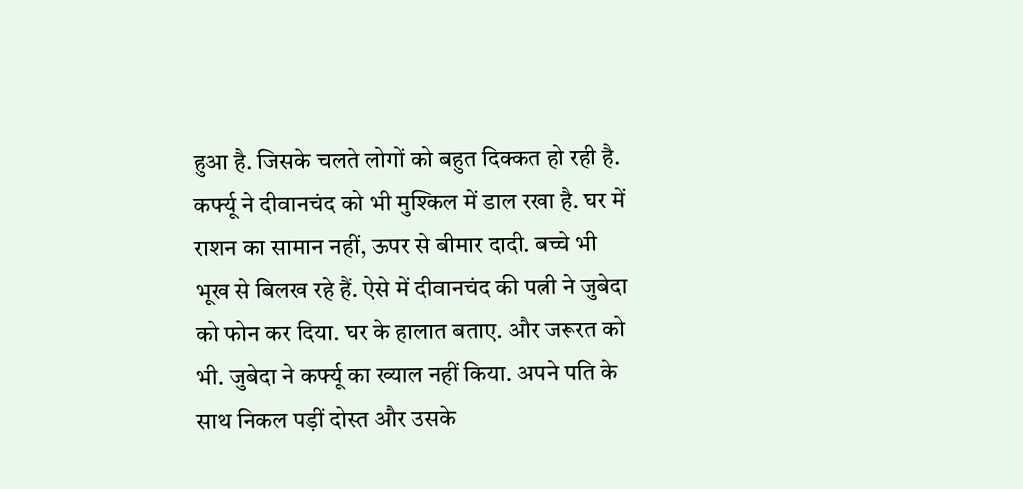हुआ है. जिसके चलते लोगों को बहुत दिक्कत हो रही है. कर्फ्यू ने दीवानचंद को भी मुश्किल में डाल रखा है. घर में राशन का सामान नहीं, ऊपर से बीमार दादी. बच्चे भी भूख से बिलख रहे हैं. ऐसे में दीवानचंद की पत्नी ने जुबेदा को फोन कर दिया. घर के हालात बताए. और जरूरत को भी. जुबेदा ने कर्फ्यू का ख्याल नहीं किया. अपने पति के साथ निकल पड़ीं दोस्त और उसके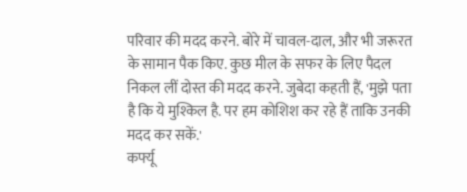परिवार की मदद करने. बोरे में चावल-दाल, और भी जरूरत के सामान पैक किए. कुछ मील के सफर के लिए पैदल निकल लीं दोस्त की मदद करने. जुबेदा कहती हैं, 'मुझे पता है कि ये मुश्किल है. पर हम कोशिश कर रहे हैं ताकि उनकी मदद कर सकें.'
कर्फ्यू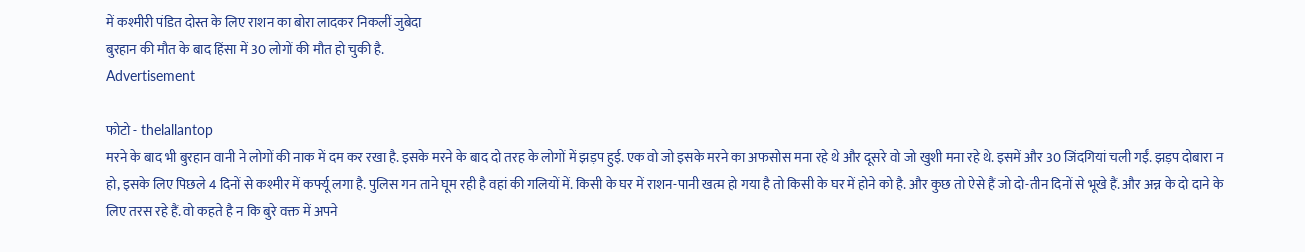में कश्मीरी पंडित दोस्त के लिए राशन का बोरा लादकर निकलीं जुबेदा
बुरहान की मौत के बाद हिंसा में 30 लोगों की मौत हो चुकी है.
Advertisement

फोटो - thelallantop
मरने के बाद भी बुरहान वानी ने लोगों की नाक में दम कर रखा है. इसके मरने के बाद दो तरह के लोगों में झड़प हुई. एक वो जो इसके मरने का अफसोस मना रहे थे और दूसरे वो जो खुशी मना रहे थे. इसमें और 30 जिंदगियां चली गईं. झड़प दोबारा न हो, इसके लिए पिछले 4 दिनों से कश्मीर में कर्फ्यू लगा है. पुलिस गन ताने घूम रही है वहां की गलियों में. किसी के घर में राशन-पानी खत्म हो गया है तो किसी के घर में होने को है. और कुछ तो ऐसे हैं जो दो-तीन दिनों से भूखे हैं. और अन्न के दो दाने के लिए तरस रहे हैं. वो कहते है न कि बुरे वक्त में अपने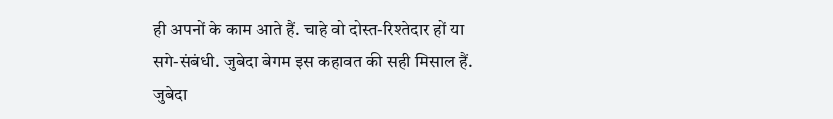ही अपनों के काम आते हैं. चाहे वो दोस्त-रिश्तेदार हों या सगे-संबंधी. जुबेदा बेगम इस कहावत की सही मिसाल हैं. जुबेदा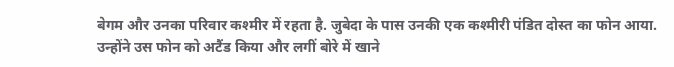बेगम और उनका परिवार कश्मीर में रहता है. जुबेदा के पास उनकी एक कश्मीरी पंडित दोस्त का फोन आया. उन्होंने उस फोन को अटैंड किया और लगीं बोरे में खाने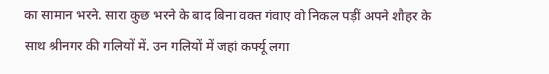का सामान भरने. सारा कुछ भरने के बाद बिना वक्त गंवाए वो निकल पड़ीं अपने शौहर के साथ श्रीनगर की गलियों में. उन गलियों में जहां कर्फ्यू लगा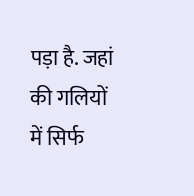पड़ा है. जहां की गलियों में सिर्फ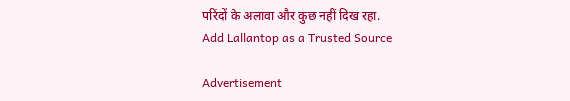परिंदों के अलावा और कुछ नहीं दिख रहा.
Add Lallantop as a Trusted Source

Advertisement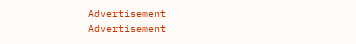Advertisement
Advertisement